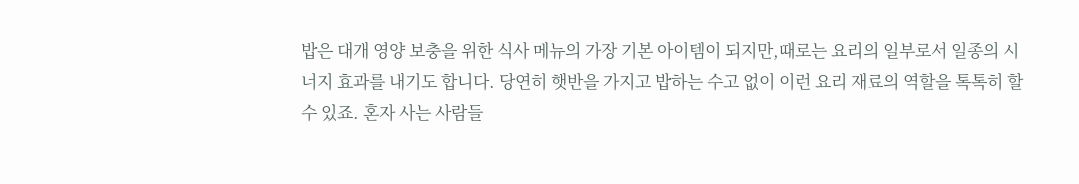밥은 대개 영양 보충을 위한 식사 메뉴의 가장 기본 아이템이 되지만,때로는 요리의 일부로서 일종의 시너지 효과를 내기도 합니다. 당연히 햇반을 가지고 밥하는 수고 없이 이런 요리 재료의 역할을 톡톡히 할 수 있죠. 혼자 사는 사람들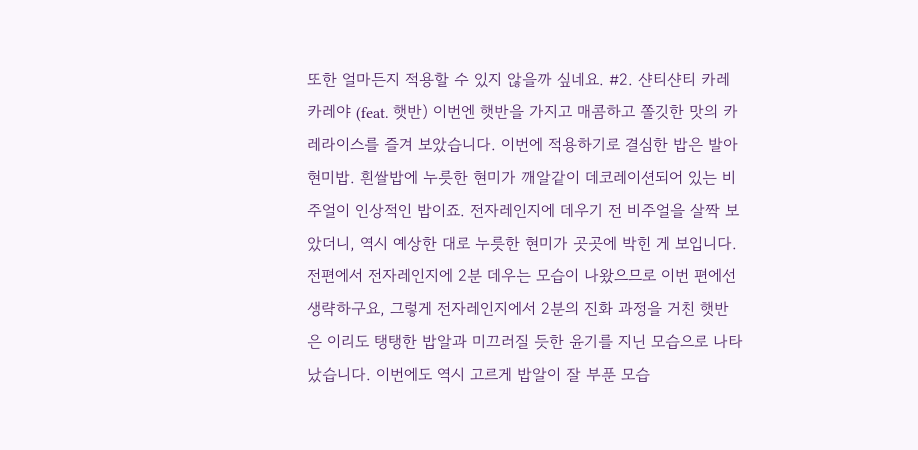또한 얼마든지 적용할 수 있지 않을까 싶네요. #2. 샨티샨티 카레카레야 (feat. 햇반) 이번엔 햇반을 가지고 매콤하고 쫄깃한 맛의 카레라이스를 즐겨 보았습니다. 이번에 적용하기로 결심한 밥은 발아현미밥. 흰쌀밥에 누릇한 현미가 깨알같이 데코레이션되어 있는 비주얼이 인상적인 밥이죠. 전자레인지에 데우기 전 비주얼을 살짝 보았더니, 역시 예상한 대로 누릇한 현미가 곳곳에 박힌 게 보입니다. 전편에서 전자레인지에 2분 데우는 모습이 나왔으므로 이번 편에선 생략하구요, 그렇게 전자레인지에서 2분의 진화 과정을 거친 햇반은 이리도 탱탱한 밥알과 미끄러질 듯한 윤기를 지닌 모습으로 나타났습니다. 이번에도 역시 고르게 밥알이 잘 부푼 모습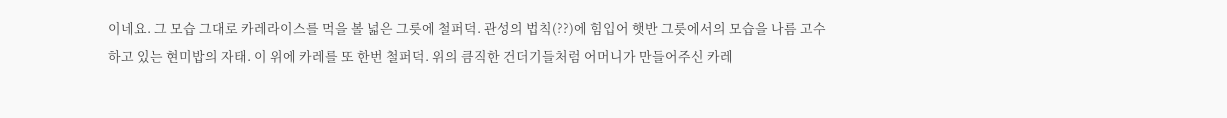이네요. 그 모습 그대로 카레라이스를 먹을 볼 넓은 그릇에 철퍼덕. 관성의 법칙(??)에 힘입어 햇반 그릇에서의 모습을 나름 고수하고 있는 현미밥의 자태. 이 위에 카레를 또 한번 철퍼덕. 위의 큼직한 건더기들처럼 어머니가 만들어주신 카레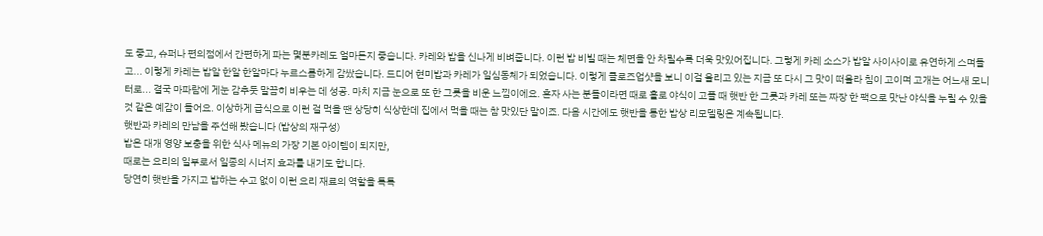도 좋고, 슈퍼나 편의점에서 간편하게 파는 몇분카레도 얼마든지 좋습니다. 카레와 밥을 신나게 비벼줍니다. 이런 밥 비빌 때는 체면을 안 차릴수록 더욱 맛있어집니다. 그렇게 카레 소스가 밥알 사이사이로 유연하게 스며들고... 이렇게 카레는 밥알 한알 한알마다 누르스름하게 감쌌습니다. 드디어 현미밥과 카레가 일심동체가 되었습니다. 이렇게 클로즈업샷을 보니 이걸 올리고 있는 지금 또 다시 그 맛이 떠올라 침이 고이며 고개는 어느새 모니터로... 결국 마파람에 게눈 감추듯 말끔히 비우는 데 성공. 마치 지금 눈으로 또 한 그릇을 비운 느낌이에요. 혼자 사는 분들이라면 때로 홀로 야식이 고플 때 햇반 한 그릇과 카레 또는 짜장 한 팩으로 맛난 야식을 누릴 수 있을 것 같은 예감이 들어요. 이상하게 급식으로 이런 걸 먹을 땐 상당히 식상한데 집에서 먹을 때는 참 맛있단 말이죠. 다음 시간에도 햇반을 통한 밥상 리모델링은 계속됩니다.
햇반과 카레의 만남을 주선해 봤습니다 (밥상의 재구성)
밥은 대개 영양 보충을 위한 식사 메뉴의 가장 기본 아이템이 되지만,
때로는 요리의 일부로서 일종의 시너지 효과를 내기도 합니다.
당연히 햇반을 가지고 밥하는 수고 없이 이런 요리 재료의 역할을 톡톡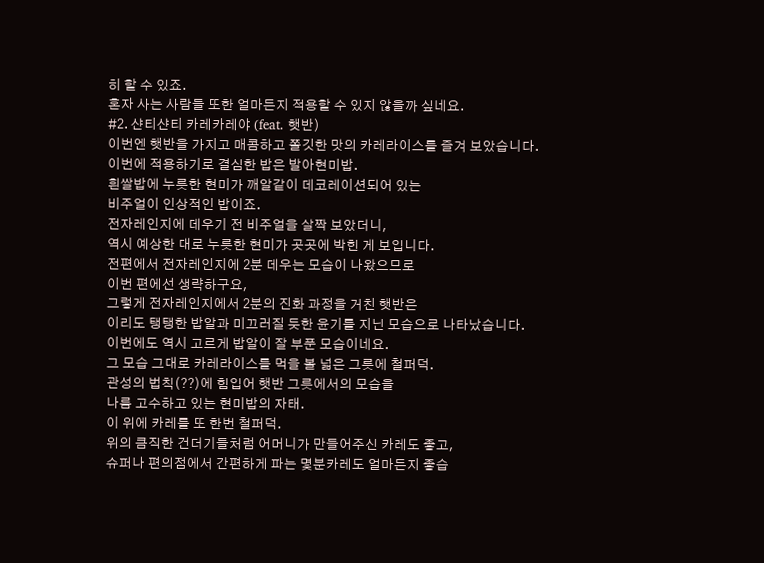히 할 수 있죠.
혼자 사는 사람들 또한 얼마든지 적용할 수 있지 않을까 싶네요.
#2. 샨티샨티 카레카레야 (feat. 햇반)
이번엔 햇반을 가지고 매콤하고 쫄깃한 맛의 카레라이스를 즐겨 보았습니다.
이번에 적용하기로 결심한 밥은 발아현미밥.
흰쌀밥에 누릇한 현미가 깨알같이 데코레이션되어 있는
비주얼이 인상적인 밥이죠.
전자레인지에 데우기 전 비주얼을 살짝 보았더니,
역시 예상한 대로 누릇한 현미가 곳곳에 박힌 게 보입니다.
전편에서 전자레인지에 2분 데우는 모습이 나왔으므로
이번 편에선 생략하구요,
그렇게 전자레인지에서 2분의 진화 과정을 거친 햇반은
이리도 탱탱한 밥알과 미끄러질 듯한 윤기를 지닌 모습으로 나타났습니다.
이번에도 역시 고르게 밥알이 잘 부푼 모습이네요.
그 모습 그대로 카레라이스를 먹을 볼 넓은 그릇에 철퍼덕.
관성의 법칙(??)에 힘입어 햇반 그릇에서의 모습을
나름 고수하고 있는 현미밥의 자태.
이 위에 카레를 또 한번 철퍼덕.
위의 큼직한 건더기들처럼 어머니가 만들어주신 카레도 좋고,
슈퍼나 편의점에서 간편하게 파는 몇분카레도 얼마든지 좋습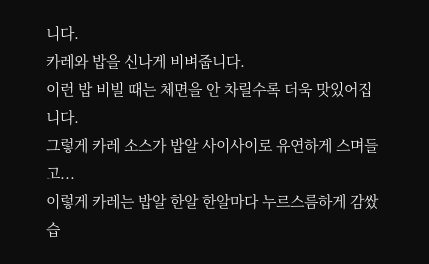니다.
카레와 밥을 신나게 비벼줍니다.
이런 밥 비빌 때는 체면을 안 차릴수록 더욱 맛있어집니다.
그렇게 카레 소스가 밥알 사이사이로 유연하게 스며들고...
이렇게 카레는 밥알 한알 한알마다 누르스름하게 감쌌습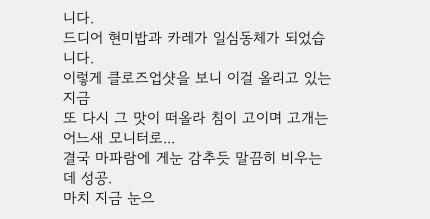니다.
드디어 현미밥과 카레가 일심동체가 되었습니다.
이렇게 클로즈업샷을 보니 이걸 올리고 있는 지금
또 다시 그 맛이 떠올라 침이 고이며 고개는 어느새 모니터로...
결국 마파람에 게눈 감추듯 말끔히 비우는 데 성공.
마치 지금 눈으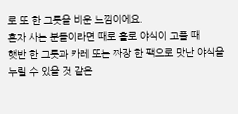로 또 한 그릇을 비운 느낌이에요.
혼자 사는 분들이라면 때로 홀로 야식이 고플 때
햇반 한 그릇과 카레 또는 짜장 한 팩으로 맛난 야식을
누릴 수 있을 것 같은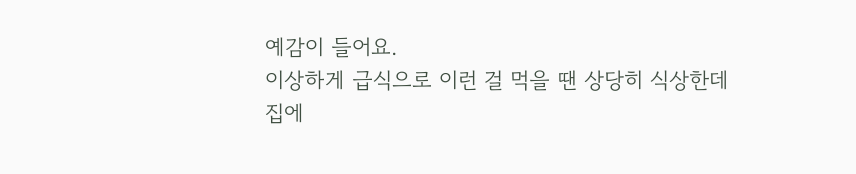예감이 들어요.
이상하게 급식으로 이런 걸 먹을 땐 상당히 식상한데
집에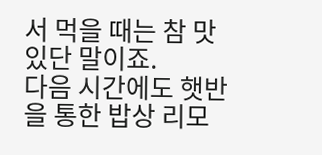서 먹을 때는 참 맛있단 말이죠.
다음 시간에도 햇반을 통한 밥상 리모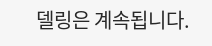델링은 계속됩니다.